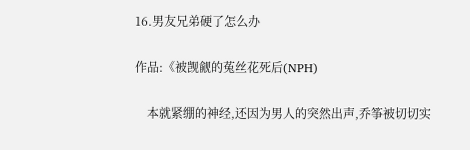16.男友兄弟硬了怎么办

作品:《被觊觎的菟丝花死后(NPH)

    本就紧绷的神经,还因为男人的突然出声,乔筝被切切实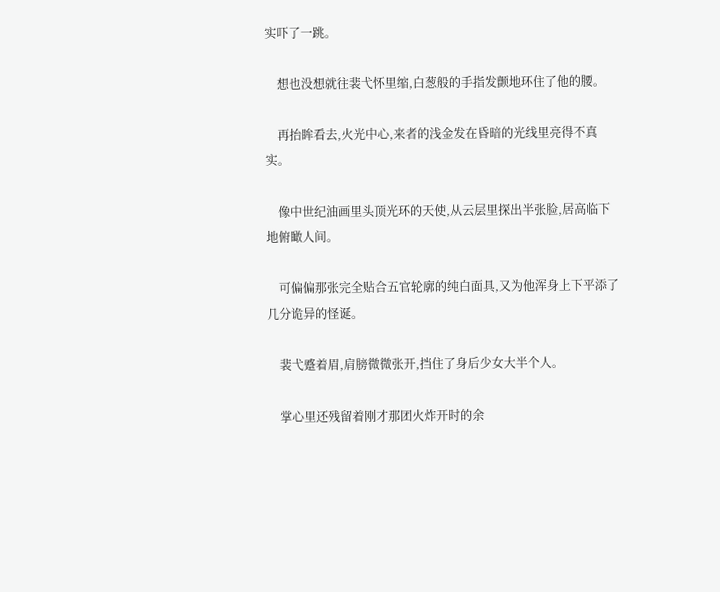实吓了一跳。

    想也没想就往裴弋怀里缩,白葱般的手指发颤地环住了他的腰。

    再抬眸看去,火光中心,来者的浅金发在昏暗的光线里亮得不真实。

    像中世纪油画里头顶光环的天使,从云层里探出半张脸,居高临下地俯瞰人间。

    可偏偏那张完全贴合五官轮廓的纯白面具,又为他浑身上下平添了几分诡异的怪诞。

    裴弋蹙着眉,肩膀微微张开,挡住了身后少女大半个人。

    掌心里还残留着刚才那团火炸开时的余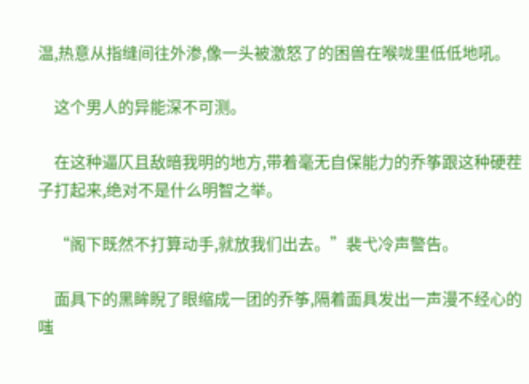温,热意从指缝间往外渗,像一头被激怒了的困兽在喉咙里低低地吼。

    这个男人的异能深不可测。

    在这种逼仄且敌暗我明的地方,带着毫无自保能力的乔筝跟这种硬茬子打起来,绝对不是什么明智之举。

    “阁下既然不打算动手,就放我们出去。”裴弋冷声警告。

    面具下的黑眸睨了眼缩成一团的乔筝,隔着面具发出一声漫不经心的嗤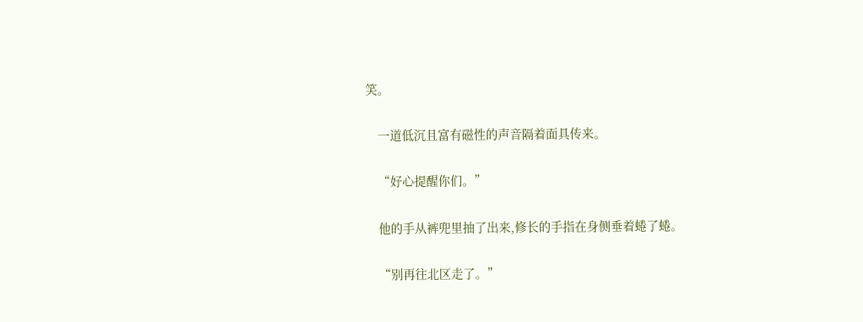笑。

    一道低沉且富有磁性的声音隔着面具传来。

    “好心提醒你们。”

    他的手从裤兜里抽了出来,修长的手指在身侧垂着蜷了蜷。

    “别再往北区走了。”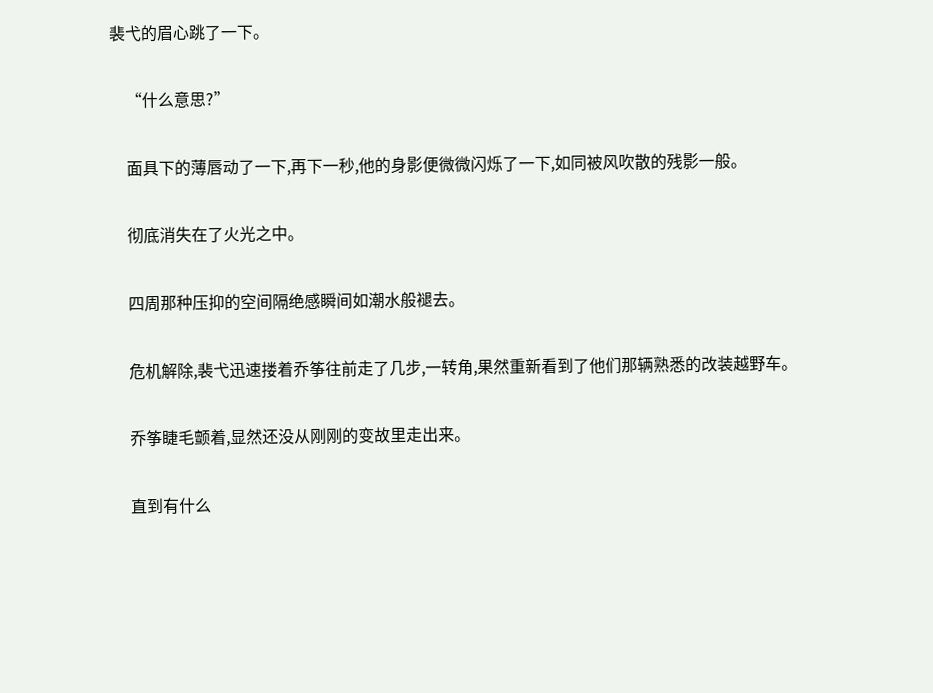裴弋的眉心跳了一下。

    “什么意思?”

    面具下的薄唇动了一下,再下一秒,他的身影便微微闪烁了一下,如同被风吹散的残影一般。

    彻底消失在了火光之中。

    四周那种压抑的空间隔绝感瞬间如潮水般褪去。

    危机解除,裴弋迅速搂着乔筝往前走了几步,一转角,果然重新看到了他们那辆熟悉的改装越野车。

    乔筝睫毛颤着,显然还没从刚刚的变故里走出来。

    直到有什么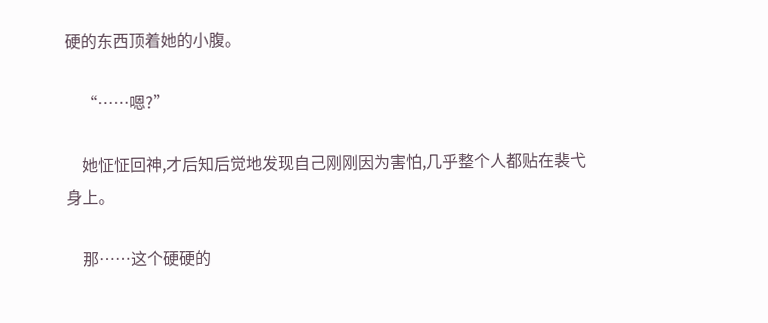硬的东西顶着她的小腹。

    “……嗯?”

    她怔怔回神,才后知后觉地发现自己刚刚因为害怕,几乎整个人都贴在裴弋身上。

    那……这个硬硬的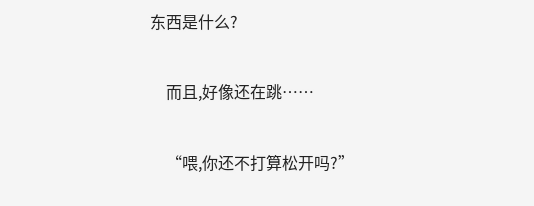东西是什么?

    而且,好像还在跳……

    “喂,你还不打算松开吗?”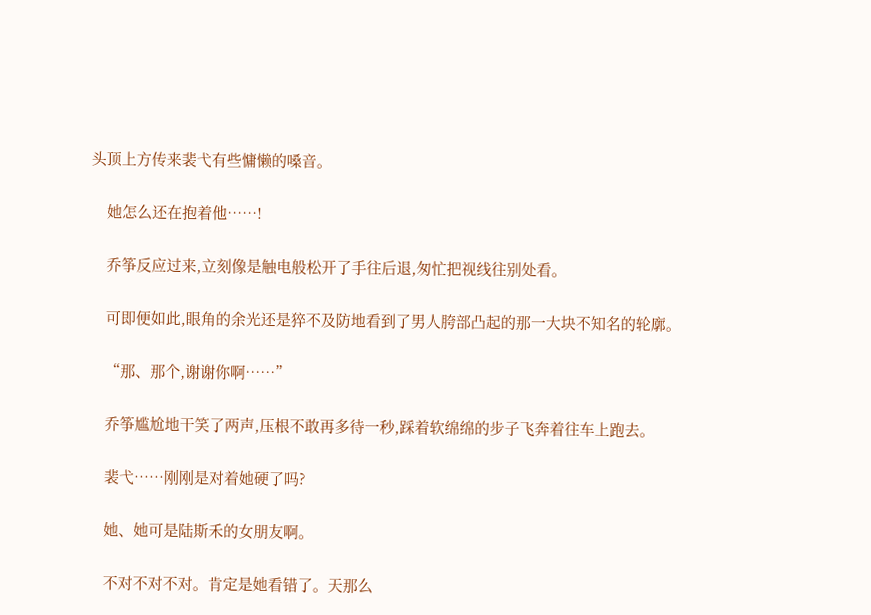头顶上方传来裴弋有些慵懒的嗓音。

    她怎么还在抱着他……!

    乔筝反应过来,立刻像是触电般松开了手往后退,匆忙把视线往别处看。

    可即便如此,眼角的余光还是猝不及防地看到了男人胯部凸起的那一大块不知名的轮廓。

    “那、那个,谢谢你啊……”

    乔筝尴尬地干笑了两声,压根不敢再多待一秒,踩着软绵绵的步子飞奔着往车上跑去。

    裴弋……刚刚是对着她硬了吗?

    她、她可是陆斯禾的女朋友啊。

    不对不对不对。肯定是她看错了。天那么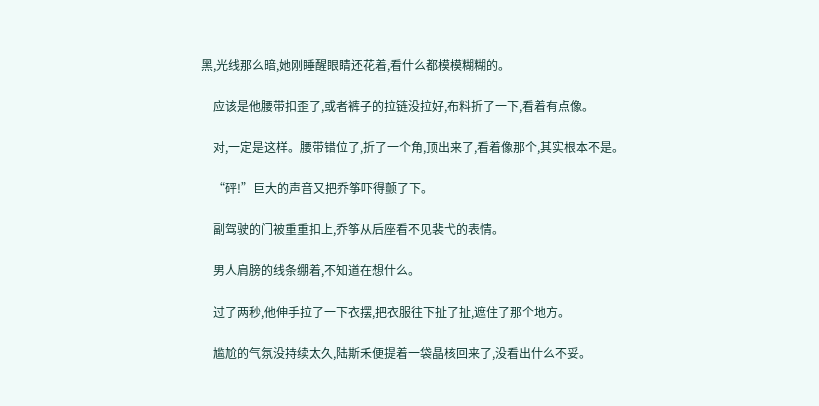黑,光线那么暗,她刚睡醒眼睛还花着,看什么都模模糊糊的。

    应该是他腰带扣歪了,或者裤子的拉链没拉好,布料折了一下,看着有点像。

    对,一定是这样。腰带错位了,折了一个角,顶出来了,看着像那个,其实根本不是。

    “砰!”巨大的声音又把乔筝吓得颤了下。

    副驾驶的门被重重扣上,乔筝从后座看不见裴弋的表情。

    男人肩膀的线条绷着,不知道在想什么。

    过了两秒,他伸手拉了一下衣摆,把衣服往下扯了扯,遮住了那个地方。

    尴尬的气氛没持续太久,陆斯禾便提着一袋晶核回来了,没看出什么不妥。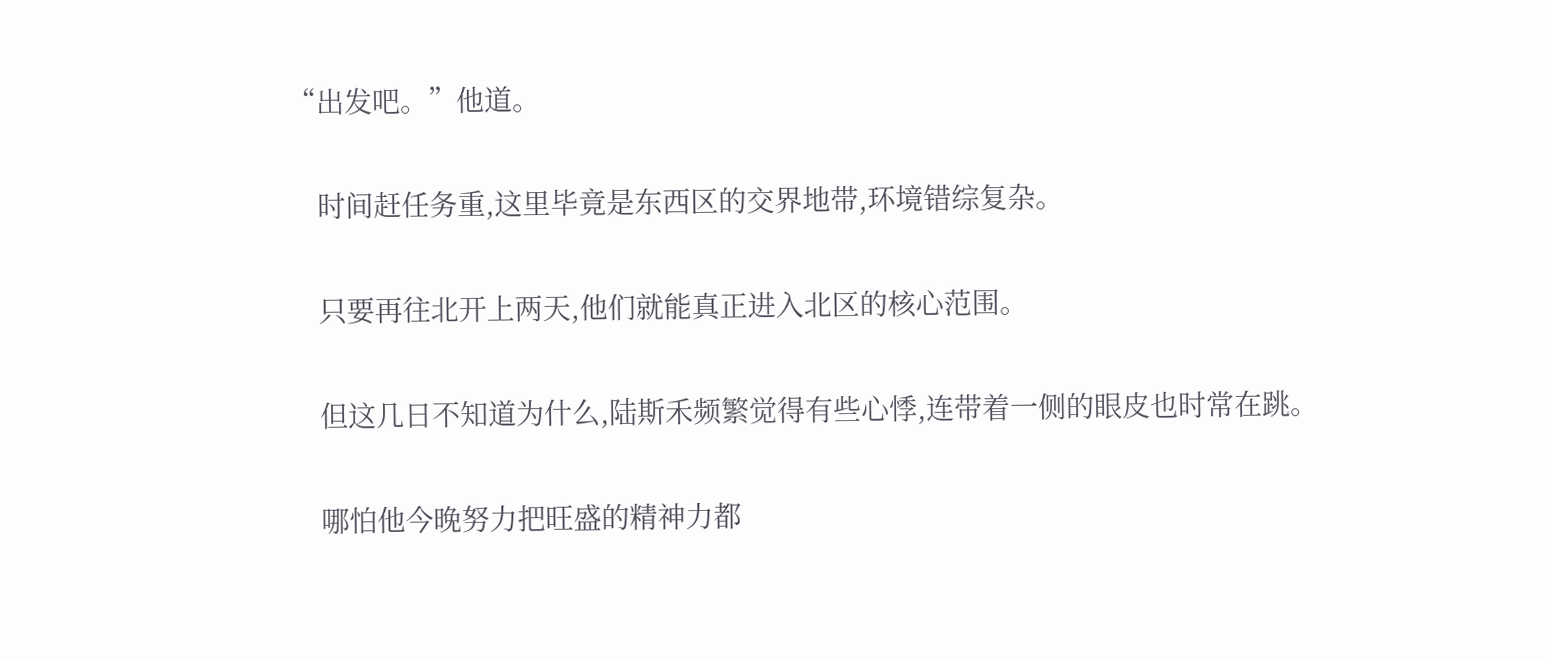“出发吧。”他道。

    时间赶任务重,这里毕竟是东西区的交界地带,环境错综复杂。

    只要再往北开上两天,他们就能真正进入北区的核心范围。

    但这几日不知道为什么,陆斯禾频繁觉得有些心悸,连带着一侧的眼皮也时常在跳。

    哪怕他今晚努力把旺盛的精神力都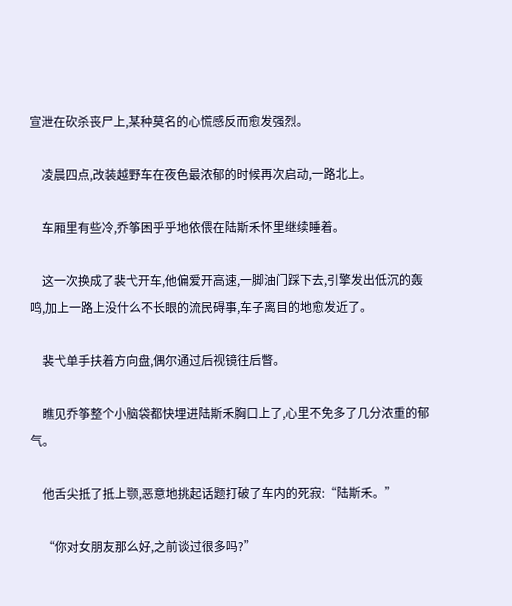宣泄在砍杀丧尸上,某种莫名的心慌感反而愈发强烈。

    凌晨四点,改装越野车在夜色最浓郁的时候再次启动,一路北上。

    车厢里有些冷,乔筝困乎乎地依偎在陆斯禾怀里继续睡着。

    这一次换成了裴弋开车,他偏爱开高速,一脚油门踩下去,引擎发出低沉的轰鸣,加上一路上没什么不长眼的流民碍事,车子离目的地愈发近了。

    裴弋单手扶着方向盘,偶尔通过后视镜往后瞥。

    瞧见乔筝整个小脑袋都快埋进陆斯禾胸口上了,心里不免多了几分浓重的郁气。

    他舌尖抵了抵上颚,恶意地挑起话题打破了车内的死寂:“陆斯禾。”

    “你对女朋友那么好,之前谈过很多吗?”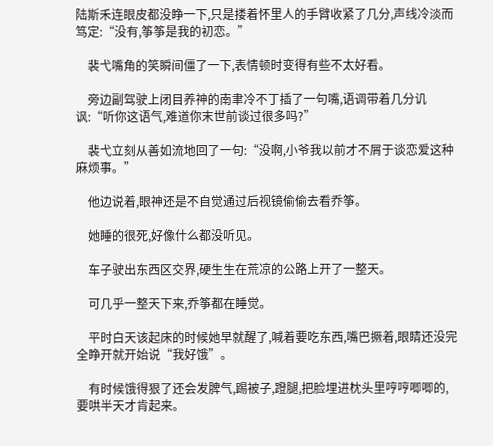陆斯禾连眼皮都没睁一下,只是搂着怀里人的手臂收紧了几分,声线冷淡而笃定:“没有,筝筝是我的初恋。”

    裴弋嘴角的笑瞬间僵了一下,表情顿时变得有些不太好看。

    旁边副驾驶上闭目养神的南聿冷不丁插了一句嘴,语调带着几分讥讽:“听你这语气,难道你末世前谈过很多吗?”

    裴弋立刻从善如流地回了一句:“没啊,小爷我以前才不屑于谈恋爱这种麻烦事。”

    他边说着,眼神还是不自觉通过后视镜偷偷去看乔筝。

    她睡的很死,好像什么都没听见。

    车子驶出东西区交界,硬生生在荒凉的公路上开了一整天。

    可几乎一整天下来,乔筝都在睡觉。

    平时白天该起床的时候她早就醒了,喊着要吃东西,嘴巴撅着,眼睛还没完全睁开就开始说“我好饿”。

    有时候饿得狠了还会发脾气,踢被子,蹬腿,把脸埋进枕头里哼哼唧唧的,要哄半天才肯起来。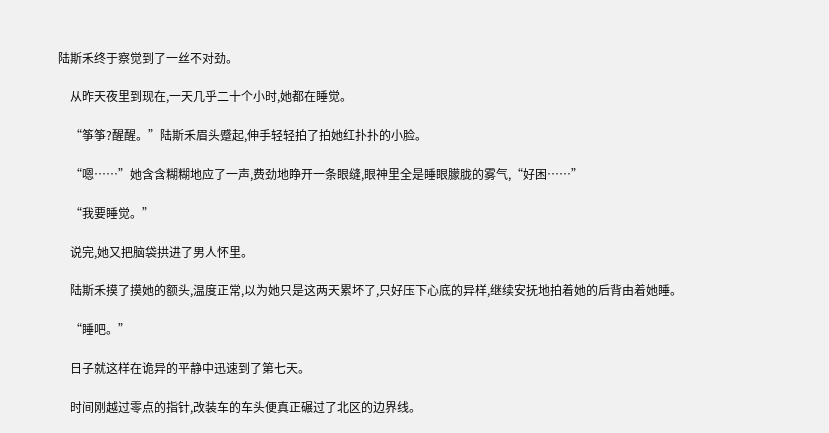陆斯禾终于察觉到了一丝不对劲。

    从昨天夜里到现在,一天几乎二十个小时,她都在睡觉。

    “筝筝?醒醒。”陆斯禾眉头蹙起,伸手轻轻拍了拍她红扑扑的小脸。

    “嗯……”她含含糊糊地应了一声,费劲地睁开一条眼缝,眼神里全是睡眼朦胧的雾气,“好困……”

    “我要睡觉。”

    说完,她又把脑袋拱进了男人怀里。

    陆斯禾摸了摸她的额头,温度正常,以为她只是这两天累坏了,只好压下心底的异样,继续安抚地拍着她的后背由着她睡。

    “睡吧。”

    日子就这样在诡异的平静中迅速到了第七天。

    时间刚越过零点的指针,改装车的车头便真正碾过了北区的边界线。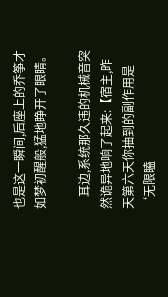也是这一瞬间,后座上的乔筝才如梦初醒般,猛地睁开了眼睛。

    耳边,系统那久违的机械音突然诡异地响了起来:【宿主,昨天第六天你抽到的副作用是‘无限瞌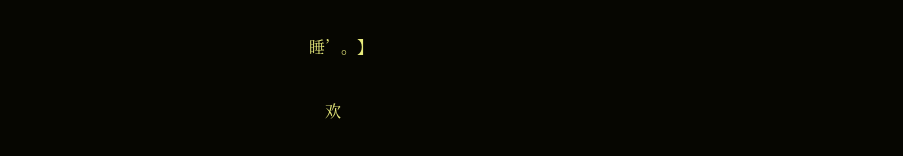睡’。】

    欢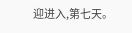迎进入,第七天。